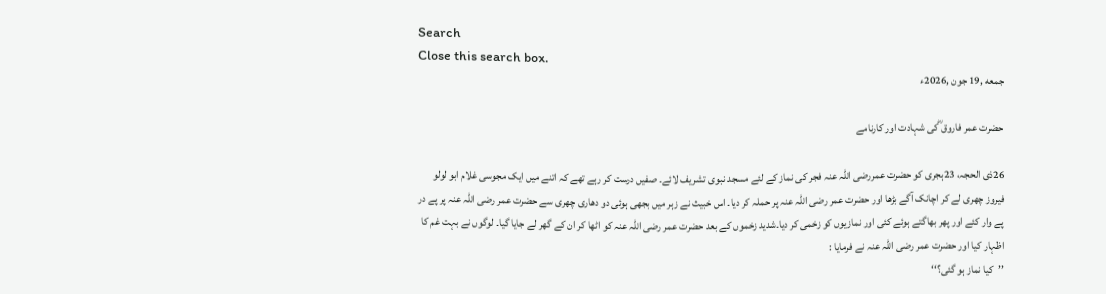Search
Close this search box.
جمعه ,19 جون ,2026ء

حضرت عمر فاروق ؓکی شہادت اور کارنامے

26ذی الحجہ، 23ہجری کو حضرت عمررضی اللہ عنہ فجر کی نماز کے لئے مسجد نبوی تشریف لائے۔ صفیں درست کر رہے تھے کہ اتنے میں ایک مجوسی غلام ابو لولو فیروز چھری لے کر اچانک آگے بڑھا اور حضرت عمر رضی اللہ عنہ پر حملہ کر دیا۔ اس خبیث نے زہر میں بجھی ہوئی دو دھاری چھری سے حضرت عمر رضی اللہ عنہ پر پے در پے وار کئے اور پھر بھاگتے ہوئے کئی اور نمازیوں کو زخمی کر دیا۔شدید زخموں کے بعد حضرت عمر رضی اللہ عنہ کو اٹھا کر ان کے گھر لے جایا گیا۔ لوگوں نے بہت غم کا اظہار کیا اور حضرت عمر رضی اللہ عنہ نے فرمایا :
’’کیا نماز ہو گئی؟‘‘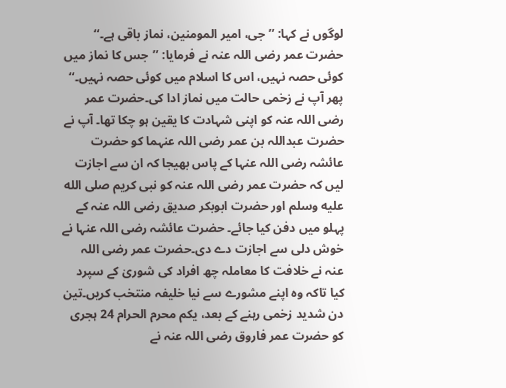لوگوں نے کہا: ’’جی، امیر المومنین، نماز باقی ہے۔‘‘
حضرت عمر رضی اللہ عنہ نے فرمایا: ’’جس کا نماز میں کوئی حصہ نہیں، اس کا اسلام میں کوئی حصہ نہیں۔‘‘ پھر آپ نے زخمی حالت میں نماز ادا کی۔حضرت عمر رضی اللہ عنہ کو اپنی شہادت کا یقین ہو چکا تھا۔ آپ نے حضرت عبداللہ بن عمر رضی اللہ عنہما کو حضرت عائشہ رضی اللہ عنہا کے پاس بھیجا کہ ان سے اجازت لیں کہ حضرت عمر رضی اللہ عنہ کو نبی کریم صلى الله عليه وسلم اور حضرت ابوبکر صدیق رضی اللہ عنہ کے پہلو میں دفن کیا جائے۔ حضرت عائشہ رضی اللہ عنہا نے خوش دلی سے اجازت دے دی۔حضرت عمر رضی اللہ عنہ نے خلافت کا معاملہ چھ افراد کی شوریٰ کے سپرد کیا تاکہ وہ اپنے مشورے سے نیا خلیفہ منتخب کریں۔تین دن شدید زخمی رہنے کے بعد، یکم محرم الحرام 24 ہجری کو حضرت عمر فاروق رضی اللہ عنہ نے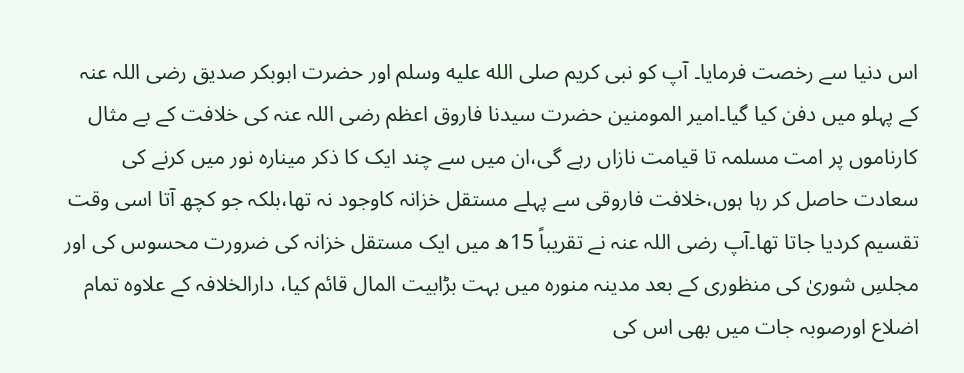اس دنیا سے رخصت فرمایا۔ آپ کو نبی کریم صلى الله عليه وسلم اور حضرت ابوبکر صدیق رضی اللہ عنہ کے پہلو میں دفن کیا گیا۔امیر المومنین حضرت سیدنا فاروق اعظم رضی اللہ عنہ کی خلافت کے بے مثال کارناموں پر امت مسلمہ تا قیامت نازاں رہے گی،ان میں سے چند ایک کا ذکر مینارہ نور میں کرنے کی سعادت حاصل کر رہا ہوں،خلافت فاروقی سے پہلے مستقل خزانہ کاوجود نہ تھا،بلکہ جو کچھ آتا اسی وقت تقسیم کردیا جاتا تھا۔آپ رضی اللہ عنہ نے تقریباً 15ھ میں ایک مستقل خزانہ کی ضرورت محسوس کی اور مجلسِ شوریٰ کی منظوری کے بعد مدینہ منورہ میں بہت بڑابیت المال قائم کیا، دارالخلافہ کے علاوہ تمام اضلاع اورصوبہ جات میں بھی اس کی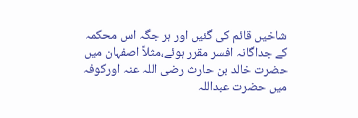شاخیں قائم کی گئیں اور ہر جگہ اس محکمہ کے جداگانہ افسر مقرر ہوئے،مثلاً اصفہان میں حضرت خالد بن حارث رضی اللہ عنہ اورکوفہ میں حضرت عبداللہ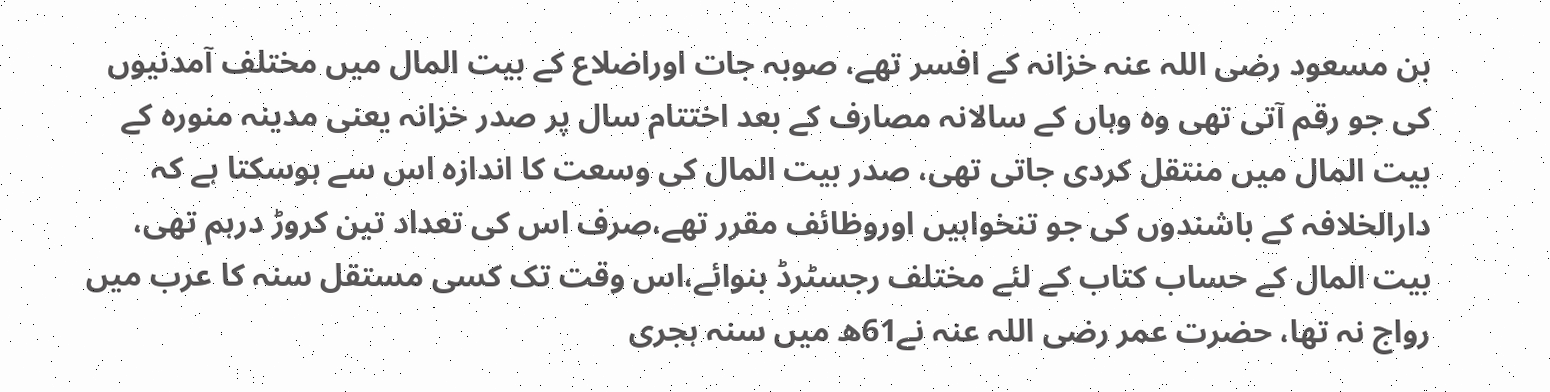بن مسعود رضی اللہ عنہ خزانہ کے افسر تھے، صوبہ جات اوراضلاع کے بیت المال میں مختلف آمدنیوں کی جو رقم آتی تھی وہ وہاں کے سالانہ مصارف کے بعد اختتام سال پر صدر خزانہ یعنی مدینہ منورہ کے بیت المال میں منتقل کردی جاتی تھی، صدر بیت المال کی وسعت کا اندازہ اس سے ہوسکتا ہے کہ دارالخلافہ کے باشندوں کی جو تنخواہیں اوروظائف مقرر تھے،صرف اس کی تعداد تین کروڑ درہم تھی، بیت المال کے حساب کتاب کے لئے مختلف رجسٹرڈ بنوائے،اس وقت تک کسی مستقل سنہ کا عرب میں رواج نہ تھا، حضرت عمر رضی اللہ عنہ نے61ھ میں سنہ ہجری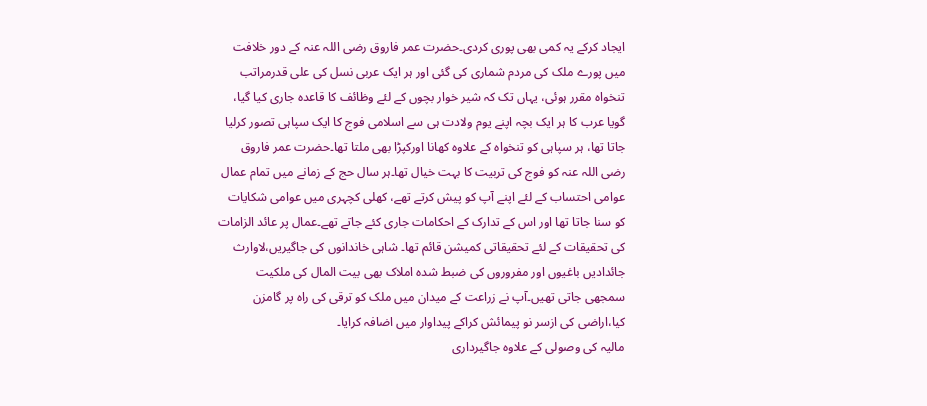ایجاد کرکے یہ کمی بھی پوری کردی۔حضرت عمر فاروق رضی اللہ عنہ کے دور خلافت میں پورے ملک کی مردم شماری کی گئی اور ہر ایک عربی نسل کی علی قدرمراتب تنخواہ مقرر ہوئی، یہاں تک کہ شیر خوار بچوں کے لئے وظائف کا قاعدہ جاری کیا گیا، گویا عرب کا ہر ایک بچہ اپنے یوم ولادت ہی سے اسلامی فوج کا ایک سپاہی تصور کرلیا جاتا تھا، ہر سپاہی کو تنخواہ کے علاوہ کھانا اورکپڑا بھی ملتا تھا۔حضرت عمر فاروق رضی اللہ عنہ کو فوج کی تربیت کا بہت خیال تھا۔ہر سال حج کے زمانے میں تمام عمال عوامی احتساب کے لئے اپنے آپ کو پیش کرتے تھے، کھلی کچہری میں عوامی شکایات کو سنا جاتا تھا اور اس کے تدارک کے احکامات جاری کئے جاتے تھے۔عمال پر عائد الزامات کی تحقیقات کے لئے تحقیقاتی کمیشن قائم تھا۔ شاہی خاندانوں کی جاگیریں،لاوارث جائدادیں باغیوں اور مفروروں کی ضبط شدہ املاک بھی بیت المال کی ملکیت سمجھی جاتی تھیں۔آپ نے زراعت کے میدان میں ملک کو ترقی کی راہ پر گامزن کیا،اراضی کی ازسر نو پیمائش کراکے پیداوار میں اضافہ کرایا۔
مالیہ کی وصولی کے علاوہ جاگیرداری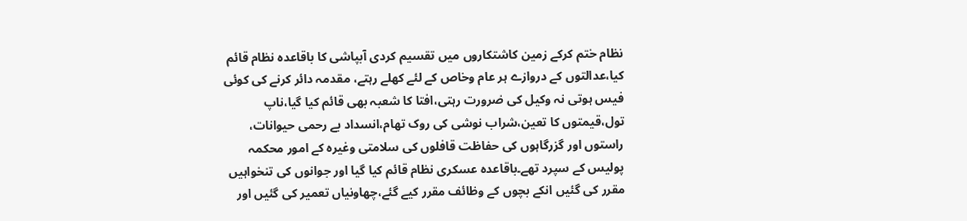نظام ختم کرکے زمین کاشتکاروں میں تقسیم کردی آبپاشی کا باقاعدہ نظام قائم کیا،عدالتوں کے دروازے ہر عام وخاص کے لئے کھلے رہتے، مقدمہ دائر کرنے کی کوئی فیس ہوتی نہ وکیل کی ضرورت رہتی،افتا کا شعبہ بھی قائم کیا گیا،ناپ تول،قیمتوں کا تعین،شراب نوشی کی روک تھام،انسداد بے رحمی حیوانات، راستوں اور گزرگاہوں کی حفاظت قافلوں کی سلامتی وغیرہ کے امور محکمہ پولیس کے سپرد تھے۔باقاعدہ عسکری نظام قائم کیا گیا اور جوانوں کی تنخواہیں مقرر کی گئیں انکے بچوں کے وظائف مقرر کیے گئے،چھاونیاں تعمیر کی گئیں اور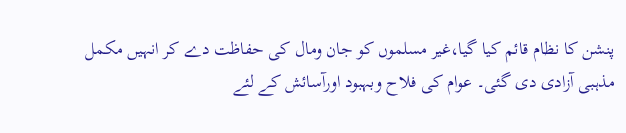پنشن کا نظام قائم کیا گیا،غیر مسلموں کو جان ومال کی حفاظت دے کر انہیں مکمل مذہبی آزادی دی گئی۔ عوام کی فلاح وبہبود اورآسائش کے لئے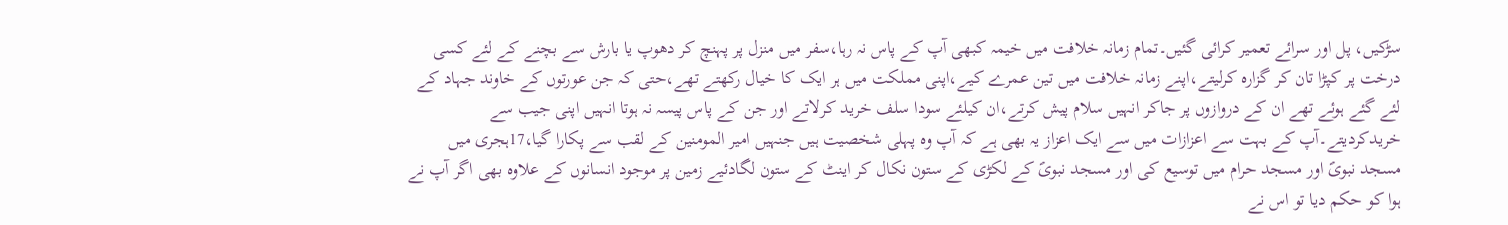سڑکیں، پل اور سرائے تعمیر کرائی گئیں۔تمام زمانہ خلافت میں خیمہ کبھی آپ کے پاس نہ رہا،سفر میں منزل پر پہنچ کر دھوپ یا بارش سے بچنے کے لئے کسی درخت پر کپڑا تان کر گزارہ کرلیتے،اپنے زمانہ خلافت میں تین عمرے کیے،اپنی مملکت میں ہر ایک کا خیال رکھتے تھے،حتی کہ جن عورتوں کے خاوند جہاد کے لئے گئے ہوئے تھے ان کے دروازوں پر جاکر انہیں سلام پیش کرتے،ان کیلئے سودا سلف خرید کرلاتے اور جن کے پاس پیسہ نہ ہوتا انہیں اپنی جیب سے خریدکردیتے۔آپ کے بہت سے اعزازات میں سے ایک اعزاز یہ بھی ہے کہ آپ وہ پہلی شخصیت ہیں جنہیں امیر المومنین کے لقب سے پکارا گیا،17ہجری میں مسجد نبویؐ اور مسجد حرام میں توسیع کی اور مسجد نبویؐ کے لکڑی کے ستون نکال کر اینٹ کے ستون لگادئیے زمین پر موجود انسانوں کے علاوہ بھی اگر آپ نے ہوا کو حکم دیا تو اس نے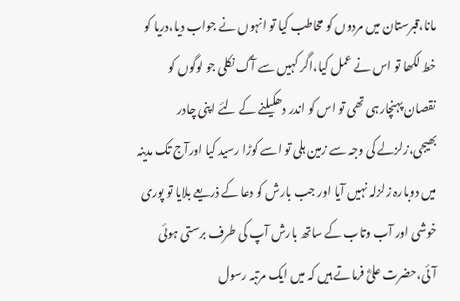مانا،قبرستان میں مردوں کو مخاطب کیا تو انہوں نے جواب دیا،دریا کو خط لکھا تو اس نے عمل کیا،اگر کہیں سے آگ نکلی جو لوگوں کو نقصان پہنچارہی تھی تو اس کو اندر دھکیلنے کے لئے اپنی چادر بھیجی،زلزلے کی وجہ سے زمین ہلی تو اسے کوڑا رسید کیا اورآج تک مدینہ میں دوبارہ زلزلہ نہیں آیا اور جب بارش کو دعا کے ذریعے بلایا تو پوری خوشی اور آب وتاب کے ساتھ بارش آپ کی طرف برستی ہوئی آئی،حضرت علیؓ فرماتے ہیں کہ میں ایک مرتبہ رسول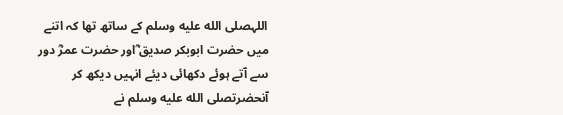اللہصلى الله عليه وسلم کے ساتھ تھا کہ اتنے میں حضرت ابوبکر صدیق ؓاور حضرت عمرؓ دور سے آتے ہوئے دکھائی دیئے انہیں دیکھ کر آنحضرتصلى الله عليه وسلم نے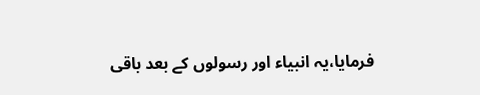فرمایا،یہ انبیاء اور رسولوں کے بعد باقی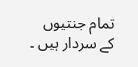تمام جنتیوں کے سردار ہیں ۔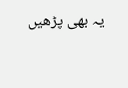یہ بھی پڑھیں